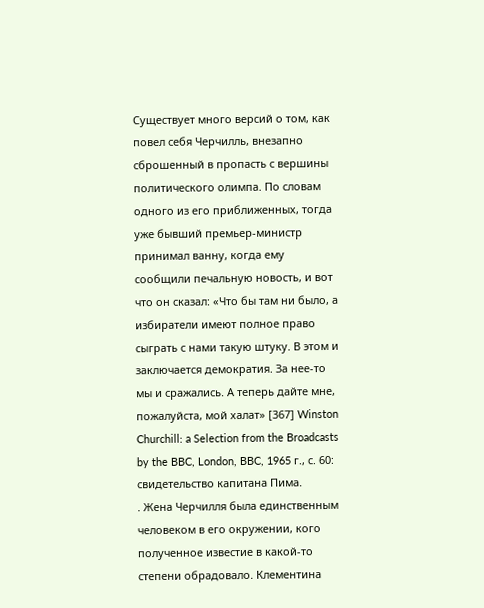Существует много версий о том, как повел себя Черчилль, внезапно сброшенный в пропасть с вершины политического олимпа. По словам одного из его приближенных, тогда уже бывший премьер-министр принимал ванну, когда ему сообщили печальную новость, и вот что он сказал: «Что бы там ни было, а избиратели имеют полное право сыграть с нами такую штуку. В этом и заключается демократия. За нее-то мы и сражались. А теперь дайте мне, пожалуйста, мой халат» [367] Winston Churchill: a Selection from the Broadcasts by the BBC, London, BBC, 1965 г., с. 60: свидетельство капитана Пима.
. Жена Черчилля была единственным человеком в его окружении, кого полученное известие в какой-то степени обрадовало. Клементина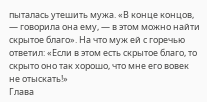пыталась утешить мужа. «В конце концов, — говорила она ему, — в этом можно найти скрытое благо». На что муж ей с горечью ответил: «Если в этом есть скрытое благо, то скрыто оно так хорошо, что мне его вовек не отыскать!»
Глава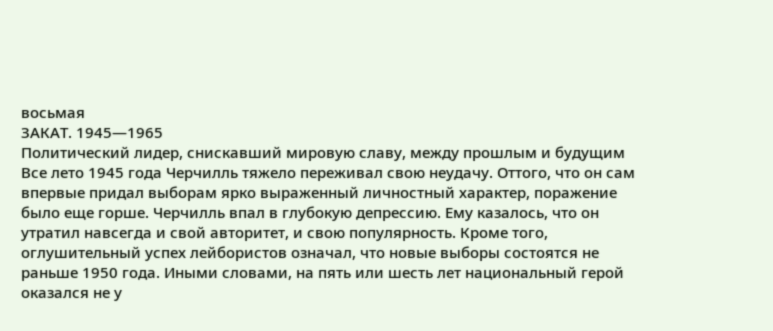восьмая
ЗАКАТ. 1945—1965
Политический лидер, снискавший мировую славу, между прошлым и будущим
Все лето 1945 года Черчилль тяжело переживал свою неудачу. Оттого, что он сам впервые придал выборам ярко выраженный личностный характер, поражение было еще горше. Черчилль впал в глубокую депрессию. Ему казалось, что он утратил навсегда и свой авторитет, и свою популярность. Кроме того, оглушительный успех лейбористов означал, что новые выборы состоятся не раньше 1950 года. Иными словами, на пять или шесть лет национальный герой оказался не у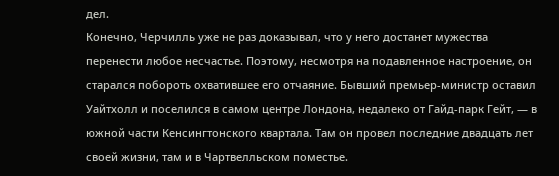дел.
Конечно, Черчилль уже не раз доказывал, что у него достанет мужества перенести любое несчастье. Поэтому, несмотря на подавленное настроение, он старался побороть охватившее его отчаяние. Бывший премьер-министр оставил Уайтхолл и поселился в самом центре Лондона, недалеко от Гайд-парк Гейт, — в южной части Кенсингтонского квартала. Там он провел последние двадцать лет своей жизни, там и в Чартвелльском поместье.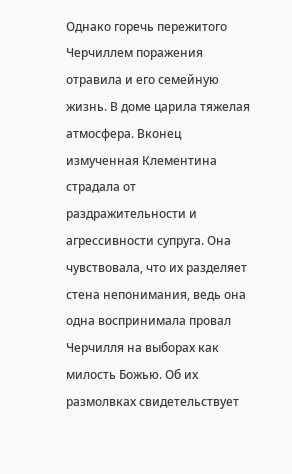Однако горечь пережитого Черчиллем поражения отравила и его семейную жизнь. В доме царила тяжелая атмосфера. Вконец измученная Клементина страдала от раздражительности и агрессивности супруга. Она чувствовала, что их разделяет стена непонимания, ведь она одна воспринимала провал Черчилля на выборах как милость Божью. Об их размолвках свидетельствует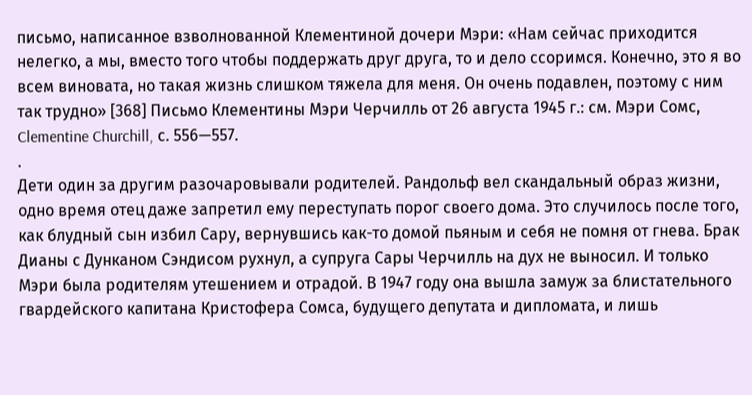письмо, написанное взволнованной Клементиной дочери Мэри: «Нам сейчас приходится нелегко, а мы, вместо того чтобы поддержать друг друга, то и дело ссоримся. Конечно, это я во всем виновата, но такая жизнь слишком тяжела для меня. Он очень подавлен, поэтому с ним так трудно» [368] Письмо Клементины Мэри Черчилль от 26 августа 1945 г.: см. Мэри Сомс, Clementine Churchill, с. 556—557.
.
Дети один за другим разочаровывали родителей. Рандольф вел скандальный образ жизни, одно время отец даже запретил ему переступать порог своего дома. Это случилось после того, как блудный сын избил Сару, вернувшись как-то домой пьяным и себя не помня от гнева. Брак Дианы с Дунканом Сэндисом рухнул, а супруга Сары Черчилль на дух не выносил. И только Мэри была родителям утешением и отрадой. В 1947 году она вышла замуж за блистательного гвардейского капитана Кристофера Сомса, будущего депутата и дипломата, и лишь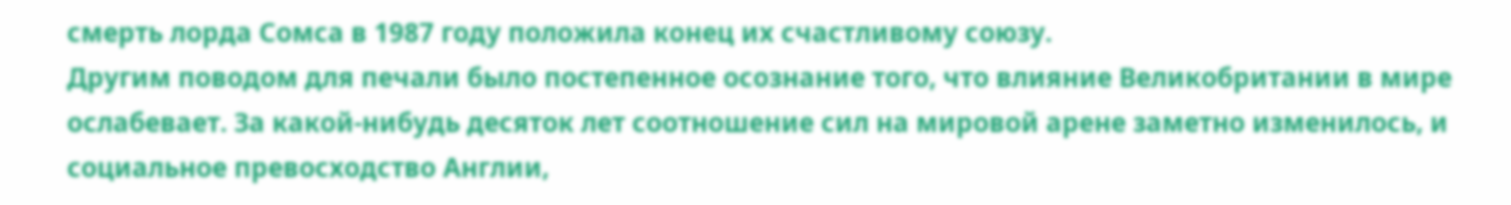смерть лорда Сомса в 1987 году положила конец их счастливому союзу.
Другим поводом для печали было постепенное осознание того, что влияние Великобритании в мире ослабевает. За какой-нибудь десяток лет соотношение сил на мировой арене заметно изменилось, и социальное превосходство Англии,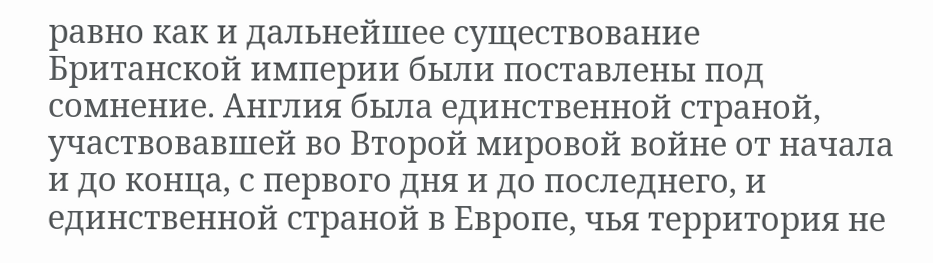равно как и дальнейшее существование Британской империи были поставлены под сомнение. Англия была единственной страной, участвовавшей во Второй мировой войне от начала и до конца, с первого дня и до последнего, и единственной страной в Европе, чья территория не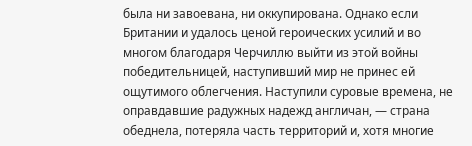была ни завоевана, ни оккупирована. Однако если Британии и удалось ценой героических усилий и во многом благодаря Черчиллю выйти из этой войны победительницей, наступивший мир не принес ей ощутимого облегчения. Наступили суровые времена, не оправдавшие радужных надежд англичан, — страна обеднела, потеряла часть территорий и, хотя многие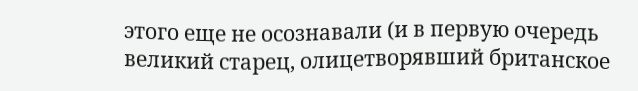этого еще не осознавали (и в первую очередь великий старец, олицетворявший британское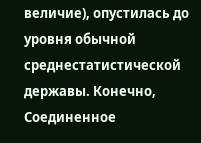величие), опустилась до уровня обычной среднестатистической державы. Конечно, Соединенное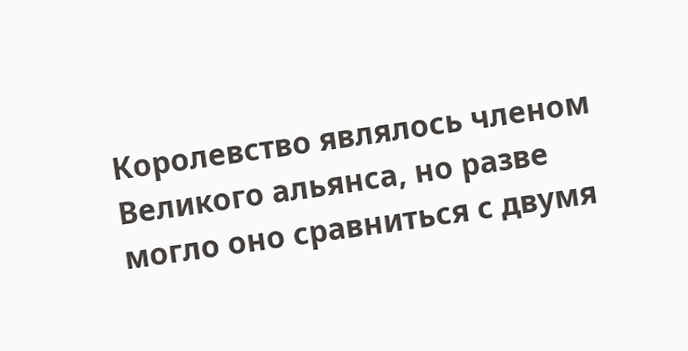Королевство являлось членом Великого альянса, но разве могло оно сравниться с двумя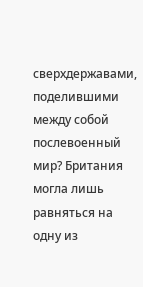сверхдержавами, поделившими между собой послевоенный мир? Британия могла лишь равняться на одну из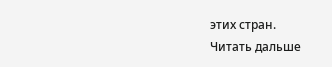этих стран.
Читать дальше